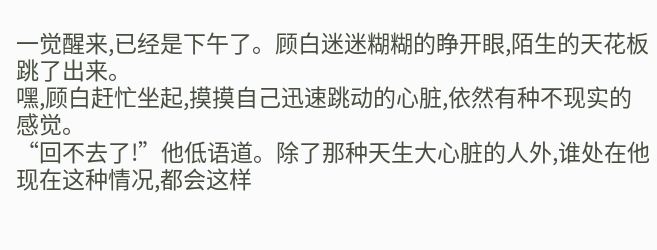一觉醒来,已经是下午了。顾白迷迷糊糊的睁开眼,陌生的天花板跳了出来。
嘿,顾白赶忙坐起,摸摸自己迅速跳动的心脏,依然有种不现实的感觉。
“回不去了!”他低语道。除了那种天生大心脏的人外,谁处在他现在这种情况,都会这样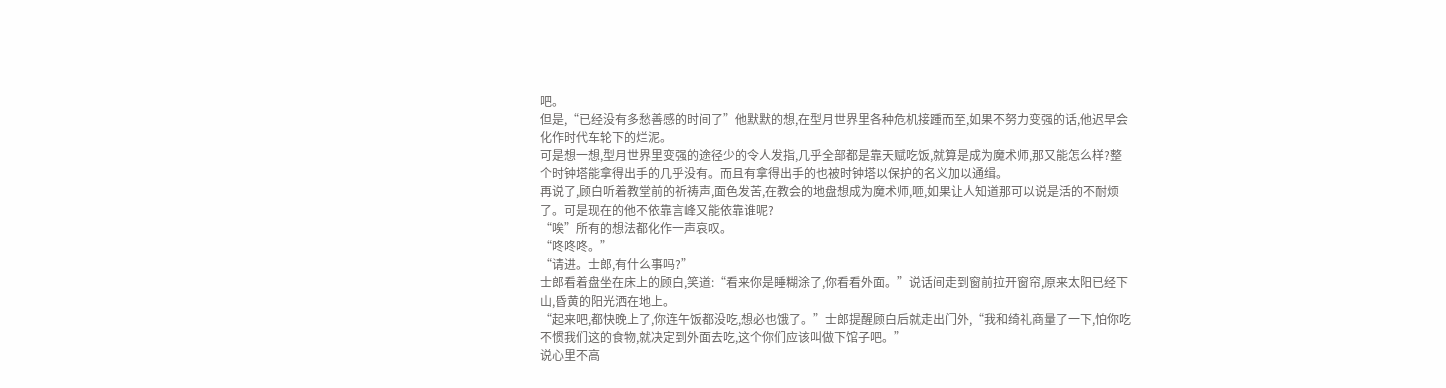吧。
但是,“已经没有多愁善感的时间了”他默默的想,在型月世界里各种危机接踵而至,如果不努力变强的话,他迟早会化作时代车轮下的烂泥。
可是想一想,型月世界里变强的途径少的令人发指,几乎全部都是靠天赋吃饭,就算是成为魔术师,那又能怎么样?整个时钟塔能拿得出手的几乎没有。而且有拿得出手的也被时钟塔以保护的名义加以通缉。
再说了,顾白听着教堂前的祈祷声,面色发苦,在教会的地盘想成为魔术师,咂,如果让人知道那可以说是活的不耐烦了。可是现在的他不依靠言峰又能依靠谁呢?
“唉”所有的想法都化作一声哀叹。
“咚咚咚。”
“请进。士郎,有什么事吗?”
士郎看着盘坐在床上的顾白,笑道:“看来你是睡糊涂了,你看看外面。”说话间走到窗前拉开窗帘,原来太阳已经下山,昏黄的阳光洒在地上。
“起来吧,都快晚上了,你连午饭都没吃,想必也饿了。”士郎提醒顾白后就走出门外,“我和绮礼商量了一下,怕你吃不惯我们这的食物,就决定到外面去吃,这个你们应该叫做下馆子吧。”
说心里不高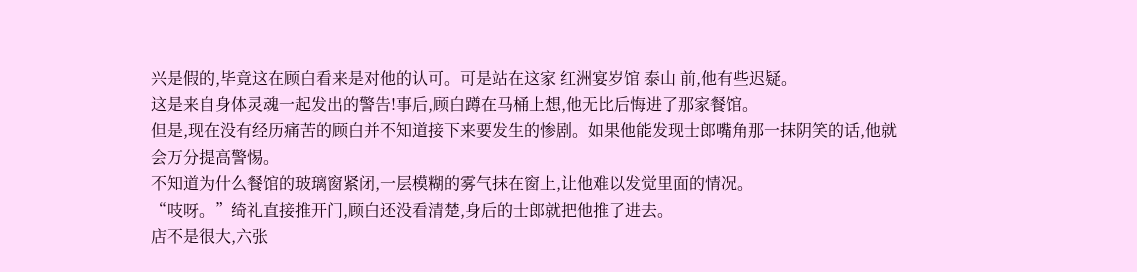兴是假的,毕竟这在顾白看来是对他的认可。可是站在这家 红洲宴岁馆 泰山 前,他有些迟疑。
这是来自身体灵魂一起发出的警告!事后,顾白蹲在马桶上想,他无比后悔进了那家餐馆。
但是,现在没有经历痛苦的顾白并不知道接下来要发生的惨剧。如果他能发现士郎嘴角那一抹阴笑的话,他就会万分提高警惕。
不知道为什么餐馆的玻璃窗紧闭,一层模糊的雾气抹在窗上,让他难以发觉里面的情况。
“吱呀。”绮礼直接推开门,顾白还没看清楚,身后的士郎就把他推了进去。
店不是很大,六张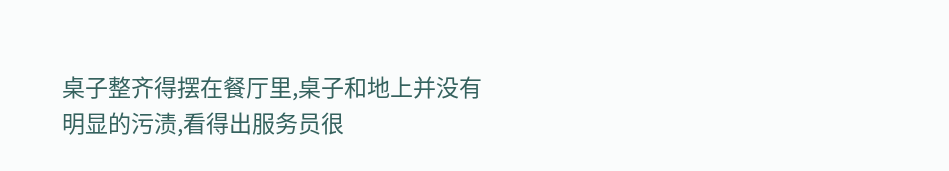桌子整齐得摆在餐厅里,桌子和地上并没有明显的污渍,看得出服务员很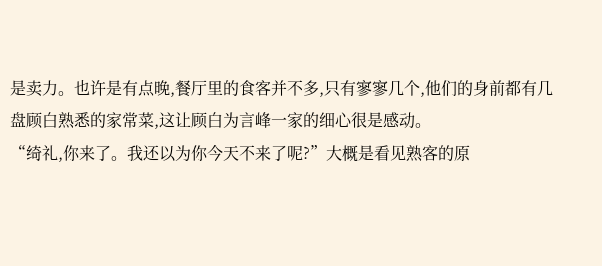是卖力。也许是有点晚,餐厅里的食客并不多,只有寥寥几个,他们的身前都有几盘顾白熟悉的家常菜,这让顾白为言峰一家的细心很是感动。
“绮礼,你来了。我还以为你今天不来了呢?”大概是看见熟客的原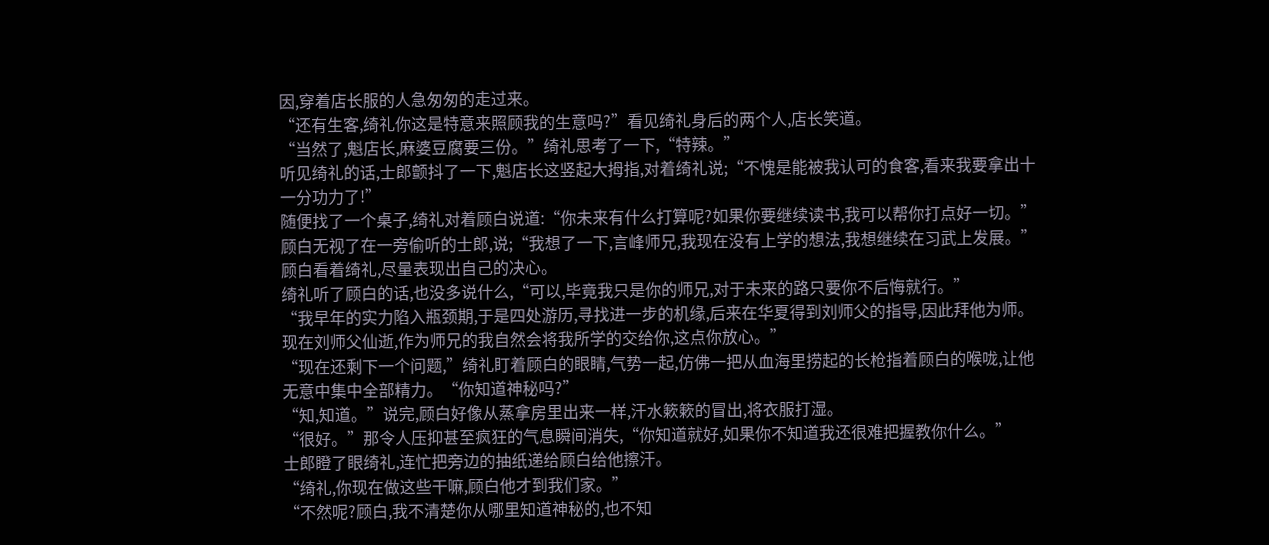因,穿着店长服的人急匆匆的走过来。
“还有生客,绮礼你这是特意来照顾我的生意吗?”看见绮礼身后的两个人,店长笑道。
“当然了,魁店长,麻婆豆腐要三份。”绮礼思考了一下,“特辣。”
听见绮礼的话,士郎颤抖了一下,魁店长这竖起大拇指,对着绮礼说;“不愧是能被我认可的食客,看来我要拿出十一分功力了!”
随便找了一个桌子,绮礼对着顾白说道:“你未来有什么打算呢?如果你要继续读书,我可以帮你打点好一切。”
顾白无视了在一旁偷听的士郎,说;“我想了一下,言峰师兄,我现在没有上学的想法,我想继续在习武上发展。”
顾白看着绮礼,尽量表现出自己的决心。
绮礼听了顾白的话,也没多说什么,“可以,毕竟我只是你的师兄,对于未来的路只要你不后悔就行。”
“我早年的实力陷入瓶颈期,于是四处游历,寻找进一步的机缘,后来在华夏得到刘师父的指导,因此拜他为师。现在刘师父仙逝,作为师兄的我自然会将我所学的交给你,这点你放心。”
“现在还剩下一个问题,”绮礼盯着顾白的眼睛,气势一起,仿佛一把从血海里捞起的长枪指着顾白的喉咙,让他无意中集中全部精力。“你知道神秘吗?”
“知,知道。”说完,顾白好像从蒸拿房里出来一样,汗水簌簌的冒出,将衣服打湿。
“很好。”那令人压抑甚至疯狂的气息瞬间消失,“你知道就好,如果你不知道我还很难把握教你什么。”
士郎瞪了眼绮礼,连忙把旁边的抽纸递给顾白给他擦汗。
“绮礼,你现在做这些干嘛,顾白他才到我们家。”
“不然呢?顾白,我不清楚你从哪里知道神秘的,也不知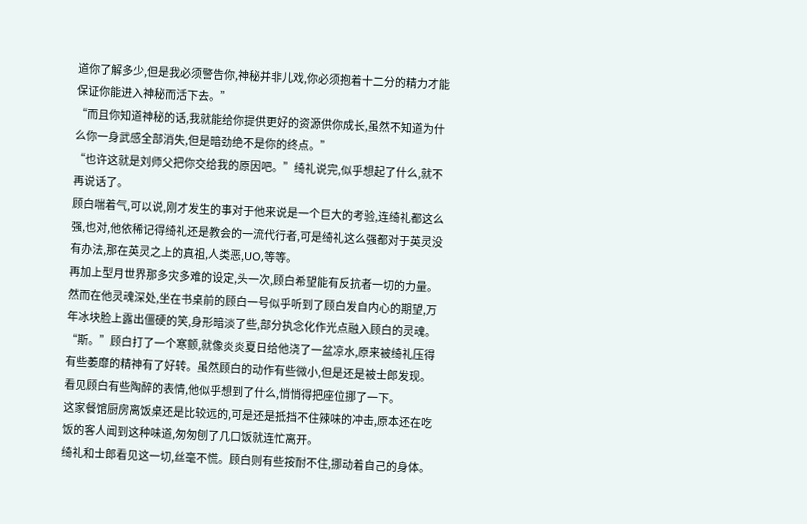道你了解多少,但是我必须警告你,神秘并非儿戏,你必须抱着十二分的精力才能保证你能进入神秘而活下去。”
“而且你知道神秘的话,我就能给你提供更好的资源供你成长,虽然不知道为什么你一身武感全部消失,但是暗劲绝不是你的终点。”
“也许这就是刘师父把你交给我的原因吧。”绮礼说完,似乎想起了什么,就不再说话了。
顾白喘着气,可以说,刚才发生的事对于他来说是一个巨大的考验,连绮礼都这么强,也对,他依稀记得绮礼还是教会的一流代行者,可是绮礼这么强都对于英灵没有办法,那在英灵之上的真祖,人类恶,UO,等等。
再加上型月世界那多灾多难的设定,头一次,顾白希望能有反抗者一切的力量。
然而在他灵魂深处,坐在书桌前的顾白一号似乎听到了顾白发自内心的期望,万年冰块脸上露出僵硬的笑,身形暗淡了些,部分执念化作光点融入顾白的灵魂。
“斯。”顾白打了一个寒颤,就像炎炎夏日给他浇了一盆凉水,原来被绮礼压得有些萎靡的精神有了好转。虽然顾白的动作有些微小,但是还是被士郎发现。
看见顾白有些陶醉的表情,他似乎想到了什么,悄悄得把座位挪了一下。
这家餐馆厨房离饭桌还是比较远的,可是还是抵挡不住辣味的冲击,原本还在吃饭的客人闻到这种味道,匆匆刨了几口饭就连忙离开。
绮礼和士郎看见这一切,丝毫不慌。顾白则有些按耐不住,挪动着自己的身体。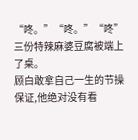“咚。”“咚。”“咚”三份特辣麻婆豆腐被端上了桌。
顾白敢拿自己一生的节操保证,他绝对没有看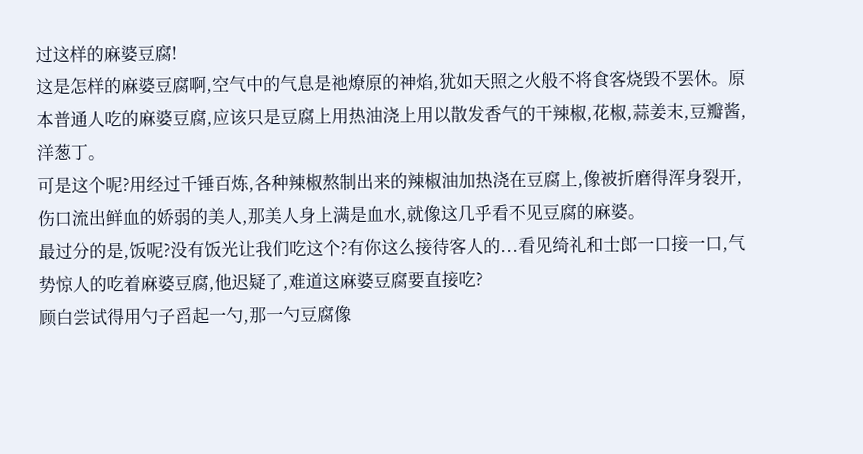过这样的麻婆豆腐!
这是怎样的麻婆豆腐啊,空气中的气息是祂燎原的神焰,犹如天照之火般不将食客烧毁不罢休。原本普通人吃的麻婆豆腐,应该只是豆腐上用热油浇上用以散发香气的干辣椒,花椒,蒜姜末,豆瓣酱,洋葱丁。
可是这个呢?用经过千锤百炼,各种辣椒熬制出来的辣椒油加热浇在豆腐上,像被折磨得浑身裂开,伤口流出鲜血的娇弱的美人,那美人身上满是血水,就像这几乎看不见豆腐的麻婆。
最过分的是,饭呢?没有饭光让我们吃这个?有你这么接待客人的...看见绮礼和士郎一口接一口,气势惊人的吃着麻婆豆腐,他迟疑了,难道这麻婆豆腐要直接吃?
顾白尝试得用勺子舀起一勺,那一勺豆腐像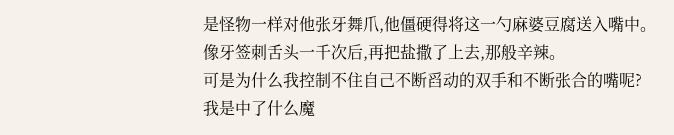是怪物一样对他张牙舞爪,他僵硬得将这一勺麻婆豆腐送入嘴中。
像牙签刺舌头一千次后,再把盐撒了上去,那般辛辣。
可是为什么我控制不住自己不断舀动的双手和不断张合的嘴呢?
我是中了什么魔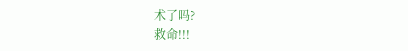术了吗?
救命!!!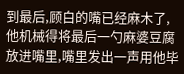到最后,顾白的嘴已经麻木了,他机械得将最后一勺麻婆豆腐放进嘴里,嘴里发出一声用他毕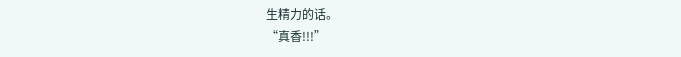生精力的话。
“真香!!!”